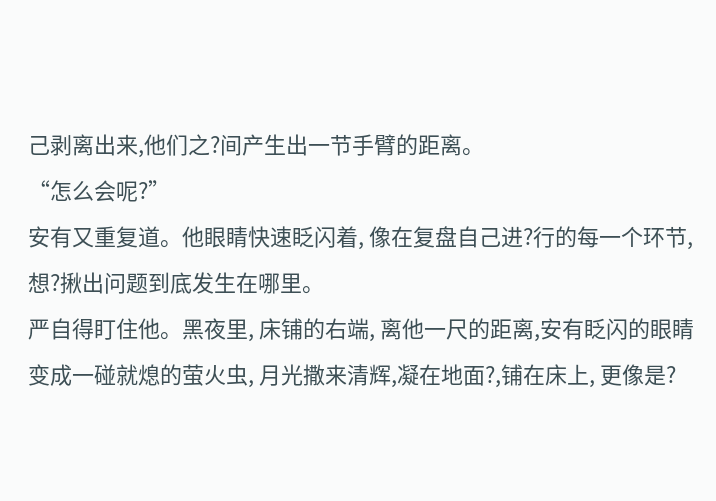己剥离出来,他们之?间产生出一节手臂的距离。
“怎么会呢?”
安有又重复道。他眼睛快速眨闪着, 像在复盘自己进?行的每一个环节,想?揪出问题到底发生在哪里。
严自得盯住他。黑夜里, 床铺的右端, 离他一尺的距离,安有眨闪的眼睛变成一碰就熄的萤火虫, 月光撒来清辉,凝在地面?,铺在床上, 更像是?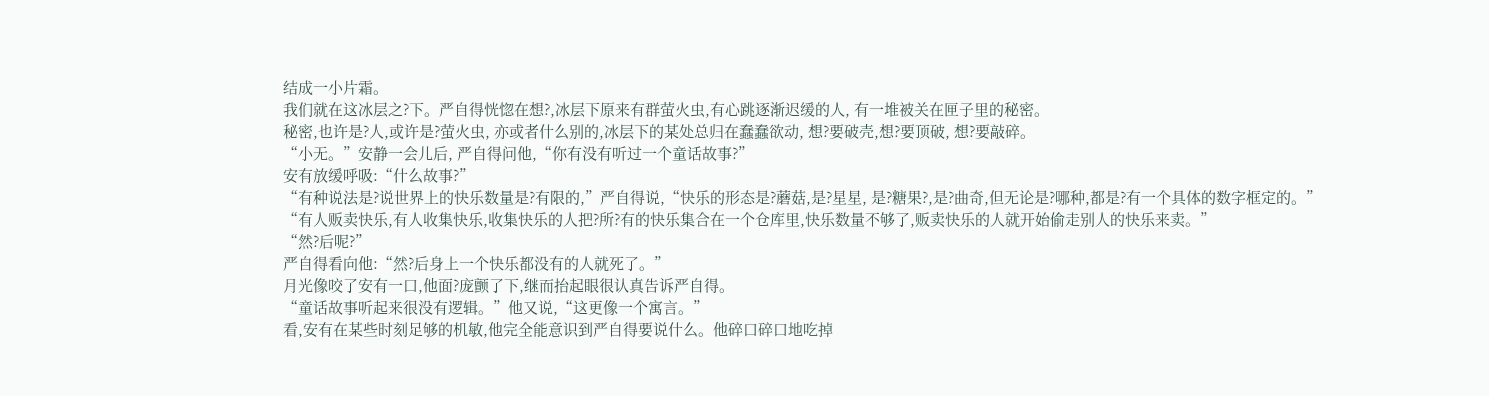结成一小片霜。
我们就在这冰层之?下。严自得恍惚在想?,冰层下原来有群萤火虫,有心跳逐渐迟缓的人, 有一堆被关在匣子里的秘密。
秘密,也许是?人,或许是?萤火虫, 亦或者什么别的,冰层下的某处总归在蠢蠢欲动, 想?要破壳,想?要顶破, 想?要敲碎。
“小无。”安静一会儿后, 严自得问他,“你有没有听过一个童话故事?”
安有放缓呼吸:“什么故事?”
“有种说法是?说世界上的快乐数量是?有限的,”严自得说,“快乐的形态是?蘑菇,是?星星, 是?糖果?,是?曲奇,但无论是?哪种,都是?有一个具体的数字框定的。”
“有人贩卖快乐,有人收集快乐,收集快乐的人把?所?有的快乐集合在一个仓库里,快乐数量不够了,贩卖快乐的人就开始偷走别人的快乐来卖。”
“然?后呢?”
严自得看向他:“然?后身上一个快乐都没有的人就死了。”
月光像咬了安有一口,他面?庞颤了下,继而抬起眼很认真告诉严自得。
“童话故事听起来很没有逻辑。”他又说,“这更像一个寓言。”
看,安有在某些时刻足够的机敏,他完全能意识到严自得要说什么。他碎口碎口地吃掉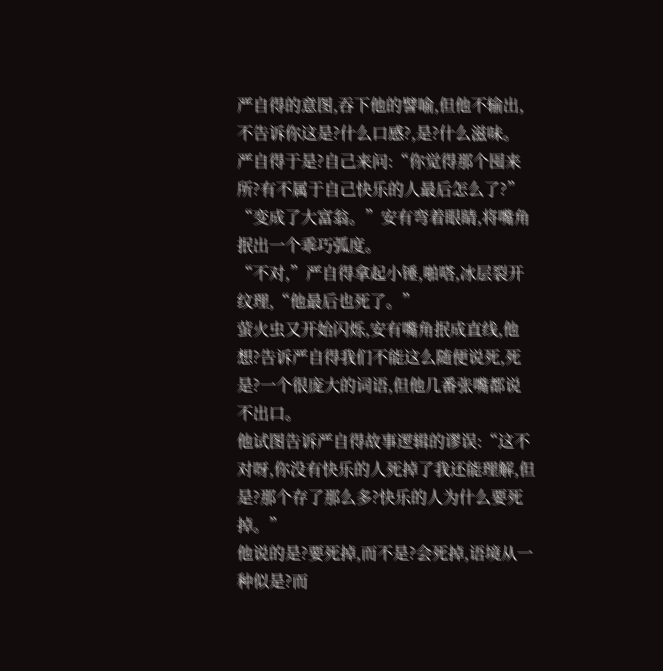严自得的意图,吞下他的譬喻,但他不输出,不告诉你这是?什么口感?,是?什么滋味。
严自得于是?自己来问:“你觉得那个囤来所?有不属于自己快乐的人最后怎么了?”
“变成了大富翁。”安有弯着眼睛,将嘴角抿出一个乖巧弧度。
“不对,”严自得拿起小锤,啪嗒,冰层裂开纹理,“他最后也死了。”
萤火虫又开始闪烁,安有嘴角抿成直线,他想?告诉严自得我们不能这么随便说死,死是?一个很庞大的词语,但他几番张嘴都说不出口。
他试图告诉严自得故事逻辑的谬误:“这不对呀,你没有快乐的人死掉了我还能理解,但是?那个存了那么多?快乐的人为什么要死掉。”
他说的是?要死掉,而不是?会死掉,语境从一种似是?而